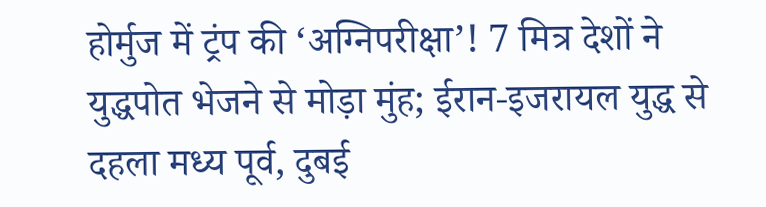होर्मुज में ट्रंप की ‘अग्निपरीक्षा’! 7 मित्र देशों ने युद्धपोत भेजने से मोड़ा मुंह; ईरान-इजरायल युद्ध से दहला मध्य पूर्व, दुबई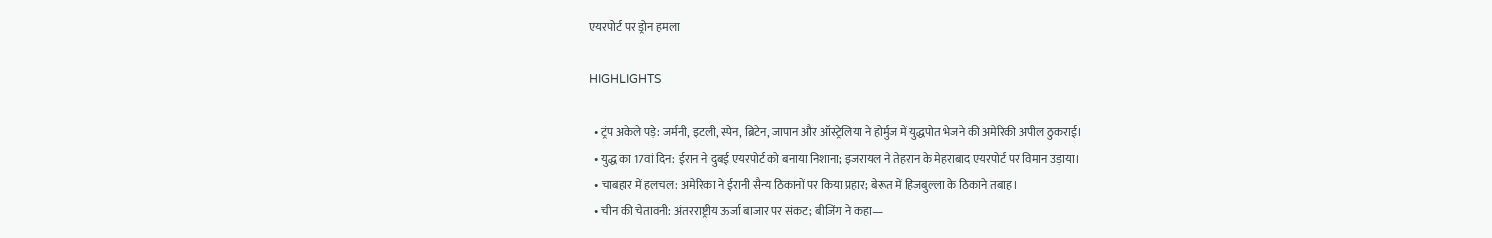एयरपोर्ट पर ड्रोन हमला

HIGHLIGHTS

  • ट्रंप अकेले पड़े: जर्मनी, इटली, स्पेन, ब्रिटेन, जापान और ऑस्ट्रेलिया ने होर्मुज में युद्धपोत भेजने की अमेरिकी अपील ठुकराई।
  • युद्ध का 17वां दिन: ईरान ने दुबई एयरपोर्ट को बनाया निशाना; इजरायल ने तेहरान के मेहराबाद एयरपोर्ट पर विमान उड़ाया।
  • चाबहार में हलचल: अमेरिका ने ईरानी सैन्य ठिकानों पर किया प्रहार; बेरूत में हिजबुल्ला के ठिकाने तबाह।
  • चीन की चेतावनी: अंतरराष्ट्रीय ऊर्जा बाजार पर संकट; बीजिंग ने कहा—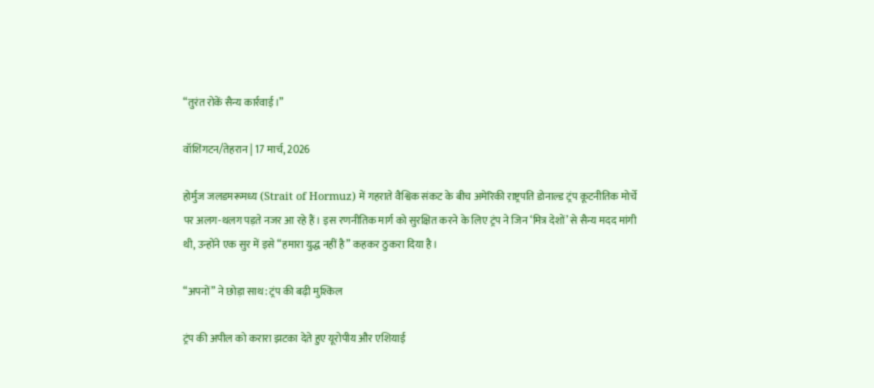“तुरंत रोकें सैन्य कार्रवाई।”

वॉशिंगटन/तेहरान | 17 मार्च, 2026

होर्मुज जलडमरूमध्य (Strait of Hormuz) में गहराते वैश्विक संकट के बीच अमेरिकी राष्ट्रपति डोनाल्ड ट्रंप कूटनीतिक मोर्चे पर अलग-थलग पड़ते नजर आ रहे हैं। इस रणनीतिक मार्ग को सुरक्षित करने के लिए ट्रंप ने जिन ‘मित्र देशों’ से सैन्य मदद मांगी थी, उन्होंने एक सुर में इसे “हमारा युद्ध नहीं है” कहकर ठुकरा दिया है।

“अपनों” ने छोड़ा साथ: ट्रंप की बढ़ी मुश्किल

ट्रंप की अपील को करारा झटका देते हुए यूरोपीय और एशियाई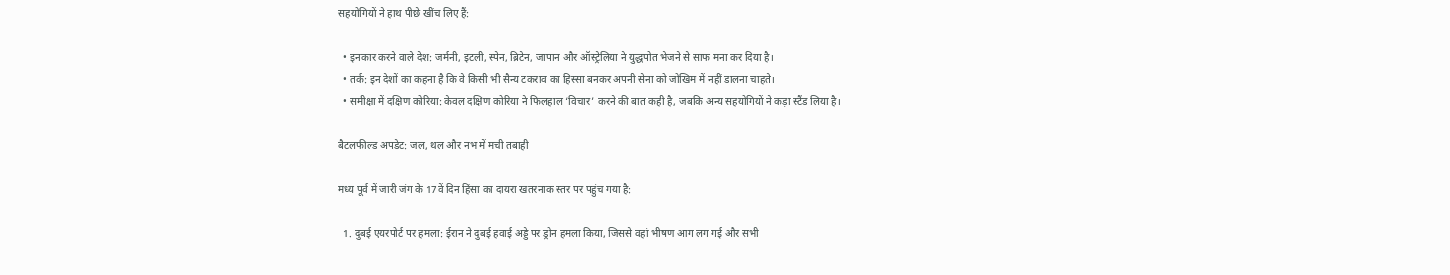सहयोगियों ने हाथ पीछे खींच लिए हैं:

  • इनकार करने वाले देश: जर्मनी, इटली, स्पेन, ब्रिटेन, जापान और ऑस्ट्रेलिया ने युद्धपोत भेजने से साफ मना कर दिया है।
  • तर्क: इन देशों का कहना है कि वे किसी भी सैन्य टकराव का हिस्सा बनकर अपनी सेना को जोखिम में नहीं डालना चाहते।
  • समीक्षा में दक्षिण कोरिया: केवल दक्षिण कोरिया ने फिलहाल ‘विचार’ करने की बात कही है, जबकि अन्य सहयोगियों ने कड़ा स्टैंड लिया है।

बैटलफील्ड अपडेट: जल, थल और नभ में मची तबाही

मध्य पूर्व में जारी जंग के 17वें दिन हिंसा का दायरा खतरनाक स्तर पर पहुंच गया है:

  1. दुबई एयरपोर्ट पर हमला: ईरान ने दुबई हवाई अड्डे पर ड्रोन हमला किया, जिससे वहां भीषण आग लग गई और सभी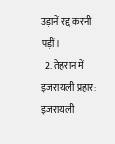उड़ानें रद्द करनी पड़ीं।
  2. तेहरान में इजरायली प्रहार: इजरायली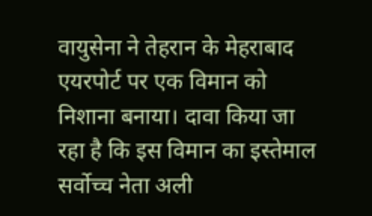वायुसेना ने तेहरान के मेहराबाद एयरपोर्ट पर एक विमान को निशाना बनाया। दावा किया जा रहा है कि इस विमान का इस्तेमाल सर्वोच्च नेता अली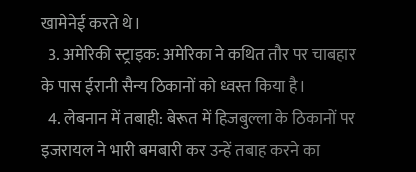खामेनेई करते थे।
  3. अमेरिकी स्ट्राइक: अमेरिका ने कथित तौर पर चाबहार के पास ईरानी सैन्य ठिकानों को ध्वस्त किया है।
  4. लेबनान में तबाही: बेरूत में हिजबुल्ला के ठिकानों पर इजरायल ने भारी बमबारी कर उन्हें तबाह करने का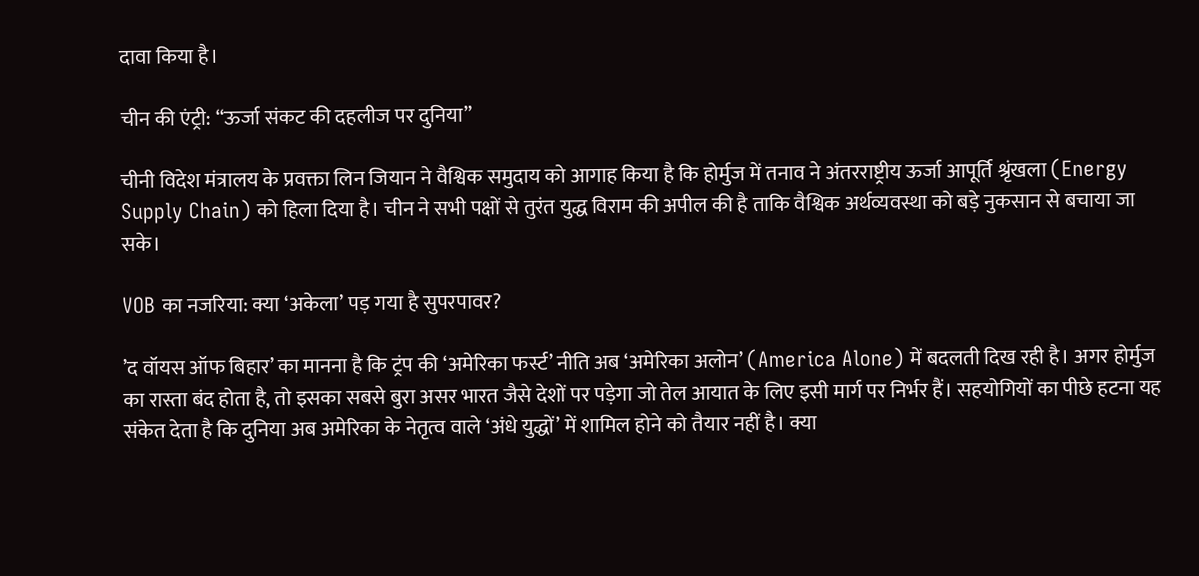दावा किया है।

चीन की एंट्री: “ऊर्जा संकट की दहलीज पर दुनिया”

चीनी विदेश मंत्रालय के प्रवक्ता लिन जियान ने वैश्विक समुदाय को आगाह किया है कि होर्मुज में तनाव ने अंतरराष्ट्रीय ऊर्जा आपूर्ति श्रृंखला (Energy Supply Chain) को हिला दिया है। चीन ने सभी पक्षों से तुरंत युद्ध विराम की अपील की है ताकि वैश्विक अर्थव्यवस्था को बड़े नुकसान से बचाया जा सके।

VOB का नजरिया: क्या ‘अकेला’ पड़ गया है सुपरपावर?

’द वॉयस ऑफ बिहार’ का मानना है कि ट्रंप की ‘अमेरिका फर्स्ट’ नीति अब ‘अमेरिका अलोन’ (America Alone) में बदलती दिख रही है। अगर होर्मुज का रास्ता बंद होता है, तो इसका सबसे बुरा असर भारत जैसे देशों पर पड़ेगा जो तेल आयात के लिए इसी मार्ग पर निर्भर हैं। सहयोगियों का पीछे हटना यह संकेत देता है कि दुनिया अब अमेरिका के नेतृत्व वाले ‘अंधे युद्धों’ में शामिल होने को तैयार नहीं है। क्या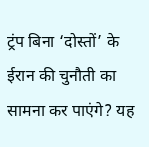ट्रंप बिना ‘दोस्तों’ के ईरान की चुनौती का सामना कर पाएंगे? यह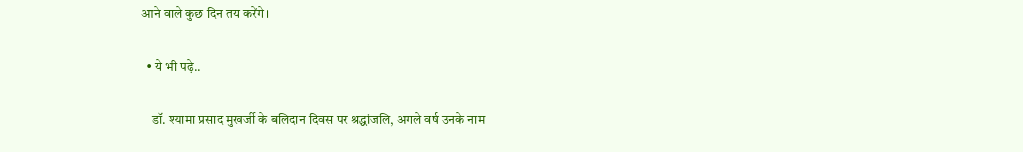आने वाले कुछ दिन तय करेंगे।

  • ये भी पढ़े..

    डॉ. श्यामा प्रसाद मुखर्जी के बलिदान दिवस पर श्रद्धांजलि, अगले वर्ष उनके नाम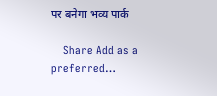पर बनेगा भव्य पार्क

    Share Add as a preferred…